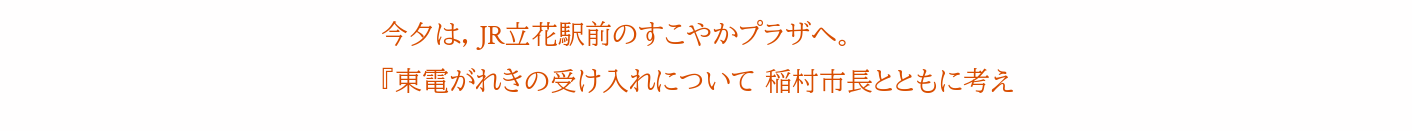今夕は, JR立花駅前のすこやかプラザへ。
『東電がれきの受け入れについて 稲村市長とともに考え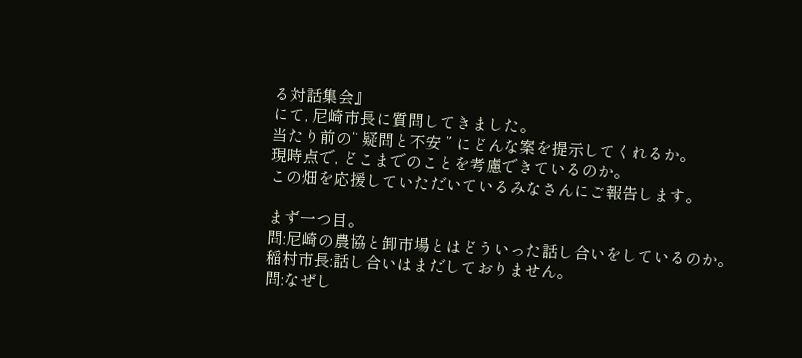る対話集会』
にて, 尼崎市長に質問してきました。
当たり前の“ 疑問と不安 ” にどんな案を提示してくれるか。
現時点で, どこまでのことを考慮できているのか。
この畑を応援していただいているみなさんにご報告します。

まず一つ目。
問:尼崎の農協と卸市場とはどういった話し合いをしているのか。
稲村市長:話し合いはまだしておりません。
問:なぜし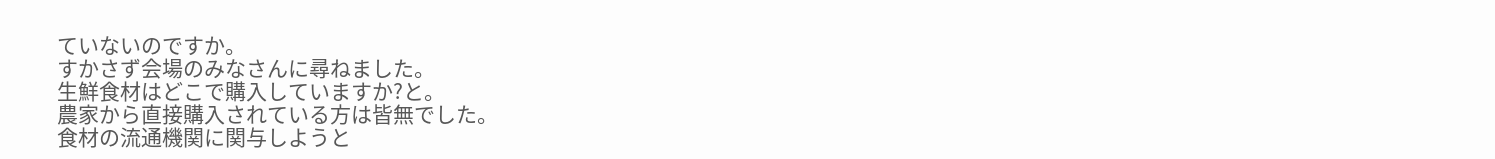ていないのですか。
すかさず会場のみなさんに尋ねました。
生鮮食材はどこで購入していますか?と。
農家から直接購入されている方は皆無でした。
食材の流通機関に関与しようと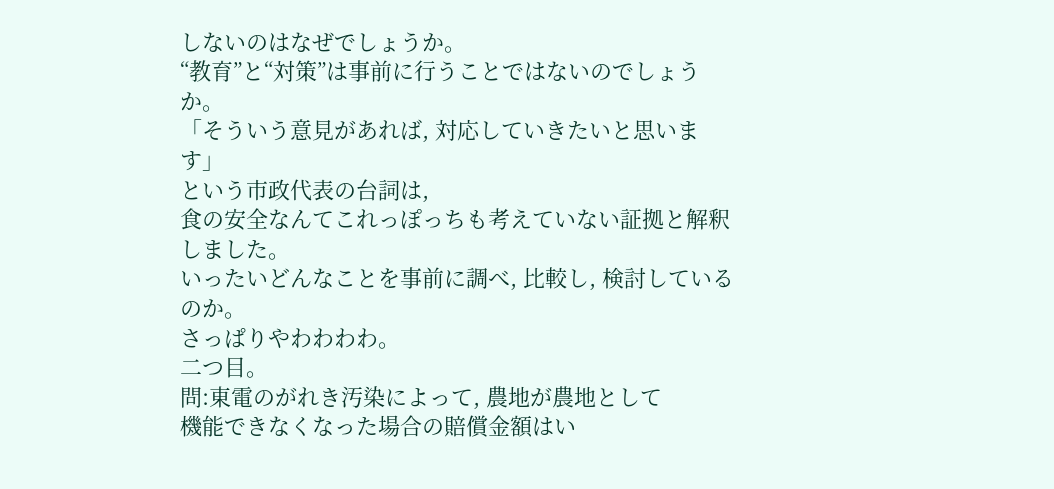しないのはなぜでしょうか。
“教育”と“対策”は事前に行うことではないのでしょうか。
「そういう意見があれば, 対応していきたいと思います」
という市政代表の台詞は,
食の安全なんてこれっぽっちも考えていない証拠と解釈しました。
いったいどんなことを事前に調べ, 比較し, 検討しているのか。
さっぱりやわわわわ。
二つ目。
問:東電のがれき汚染によって, 農地が農地として
機能できなくなった場合の賠償金額はい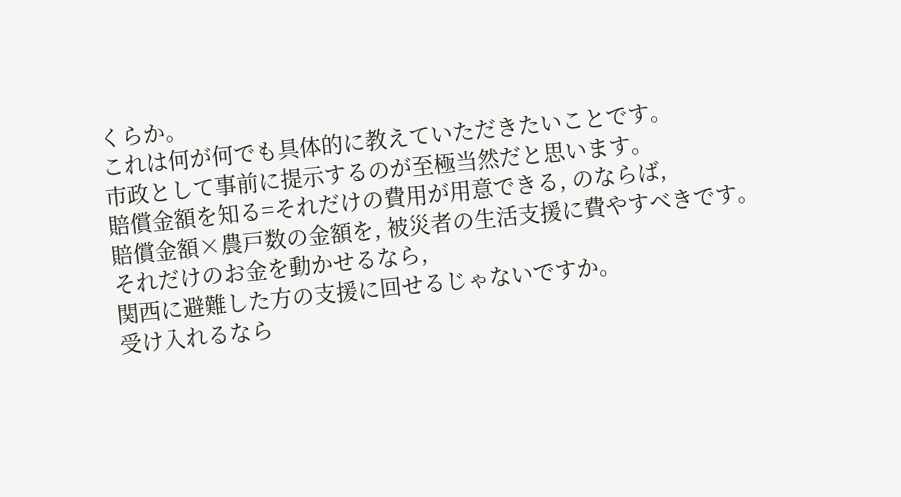くらか。
これは何が何でも具体的に教えていただきたいことです。
市政として事前に提示するのが至極当然だと思います。
賠償金額を知る=それだけの費用が用意できる, のならば,
賠償金額×農戸数の金額を, 被災者の生活支援に費やすべきです。
それだけのお金を動かせるなら,
関西に避難した方の支援に回せるじゃないですか。
受け入れるなら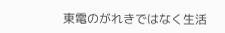東電のがれきではなく生活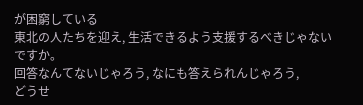が困窮している
東北の人たちを迎え, 生活できるよう支援するべきじゃないですか。
回答なんてないじゃろう, なにも答えられんじゃろう,
どうせ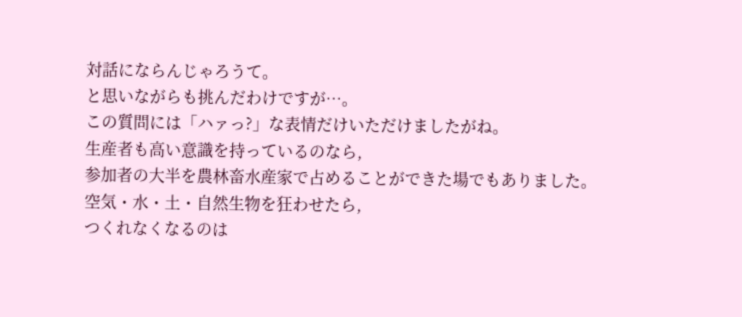対話にならんじゃろうて。
と思いながらも挑んだわけですが…。
この質問には「ハァっ?」な表情だけいただけましたがね。
生産者も高い意識を持っているのなら,
参加者の大半を農林畜水産家で占めることができた場でもありました。
空気・水・土・自然生物を狂わせたら,
つくれなくなるのは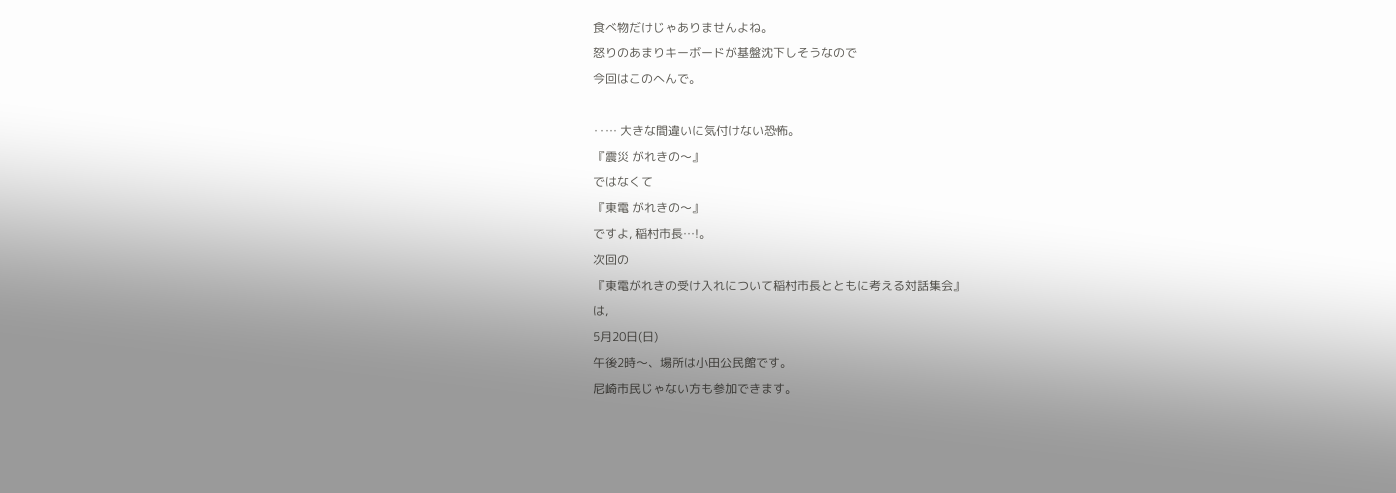食べ物だけじゃありませんよね。
怒りのあまりキーボードが基盤沈下しそうなので
今回はこのへんで。

‥… 大きな間違いに気付けない恐怖。
『震災 がれきの〜』
ではなくて
『東電 がれきの〜』
ですよ, 稲村市長…!。
次回の
『東電がれきの受け入れについて稲村市長とともに考える対話集会』
は,
5月20日(日)
午後2時〜、場所は小田公民館です。
尼崎市民じゃない方も参加できます。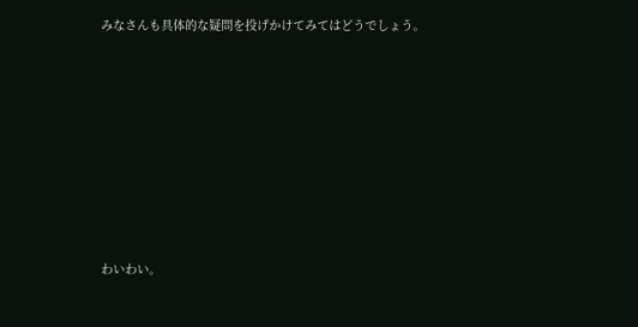みなさんも具体的な疑問を投げかけてみてはどうでしょう。









わいわい。